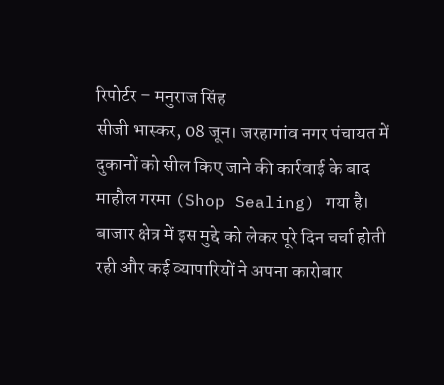रिपोर्टर – मनुराज सिंह
सीजी भास्कर, 08 जून। जरहागांव नगर पंचायत में दुकानों को सील किए जाने की कार्रवाई के बाद माहौल गरमा (Shop Sealing) गया है। बाजार क्षेत्र में इस मुद्दे को लेकर पूरे दिन चर्चा होती रही और कई व्यापारियों ने अपना कारोबार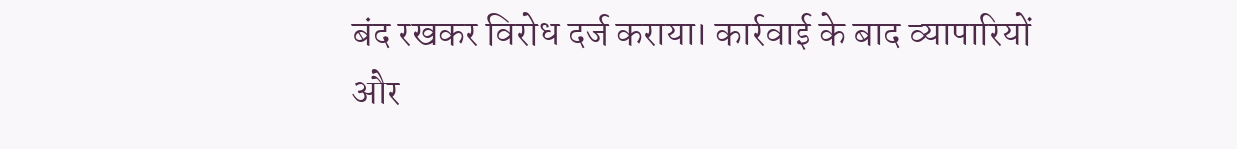बंद रखकर विरोध दर्ज कराया। कार्रवाई के बाद व्यापारियों और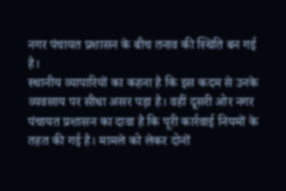नगर पंचायत प्रशासन के बीच तनाव की स्थिति बन गई है।
स्थानीय व्यापारियों का कहना है कि इस कदम से उनके व्यवसाय पर सीधा असर पड़ा है। वहीं दूसरी ओर नगर पंचायत प्रशासन का दावा है कि पूरी कार्रवाई नियमों के तहत की गई है। मामले को लेकर दोनों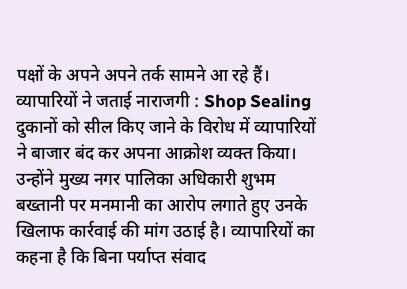पक्षों के अपने अपने तर्क सामने आ रहे हैं।
व्यापारियों ने जताई नाराजगी : Shop Sealing
दुकानों को सील किए जाने के विरोध में व्यापारियों ने बाजार बंद कर अपना आक्रोश व्यक्त किया। उन्होंने मुख्य नगर पालिका अधिकारी शुभम बख्तानी पर मनमानी का आरोप लगाते हुए उनके खिलाफ कार्रवाई की मांग उठाई है। व्यापारियों का कहना है कि बिना पर्याप्त संवाद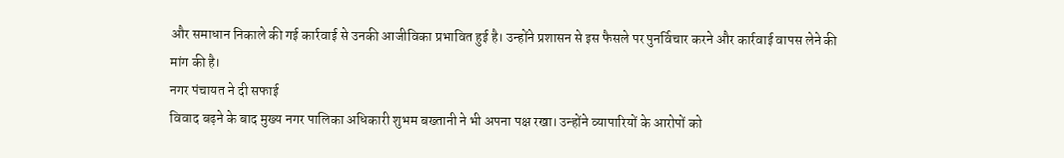और समाधान निकाले की गई कार्रवाई से उनकी आजीविका प्रभावित हुई है। उन्होंने प्रशासन से इस फैसले पर पुनर्विचार करने और कार्रवाई वापस लेने की मांग की है।
नगर पंचायत ने दी सफाई
विवाद बढ़ने के बाद मुख्य नगर पालिका अधिकारी शुभम बख्तानी ने भी अपना पक्ष रखा। उन्होंने व्यापारियों के आरोपों को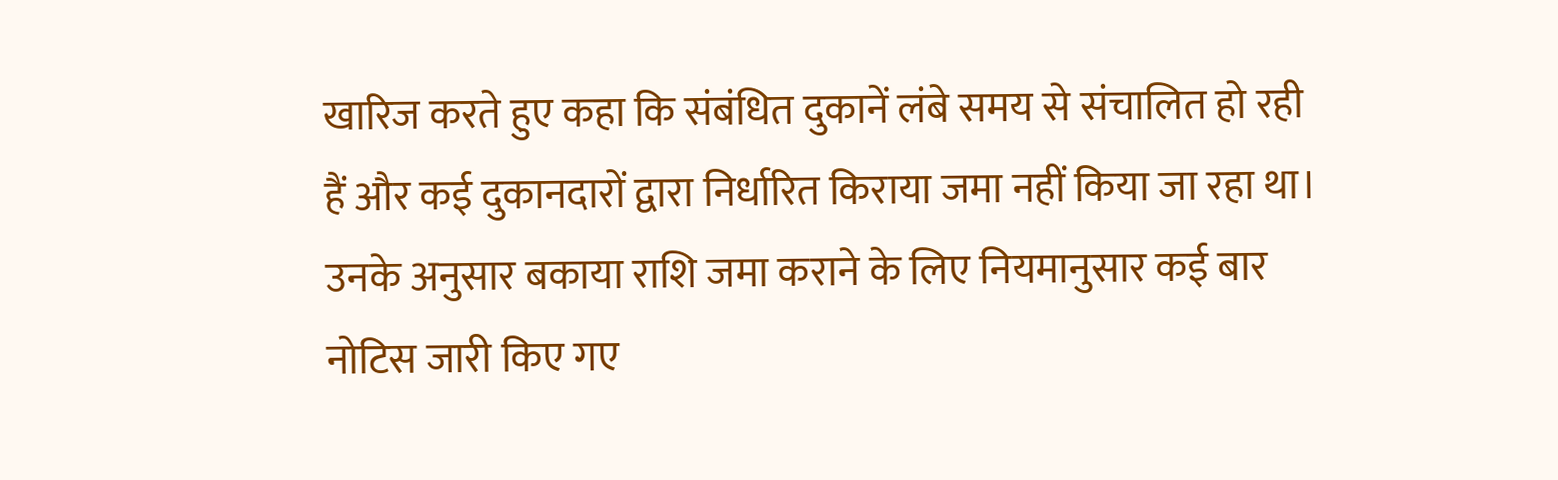खारिज करते हुए कहा कि संबंधित दुकानें लंबे समय से संचालित हो रही हैं और कई दुकानदारों द्वारा निर्धारित किराया जमा नहीं किया जा रहा था। उनके अनुसार बकाया राशि जमा कराने के लिए नियमानुसार कई बार नोटिस जारी किए गए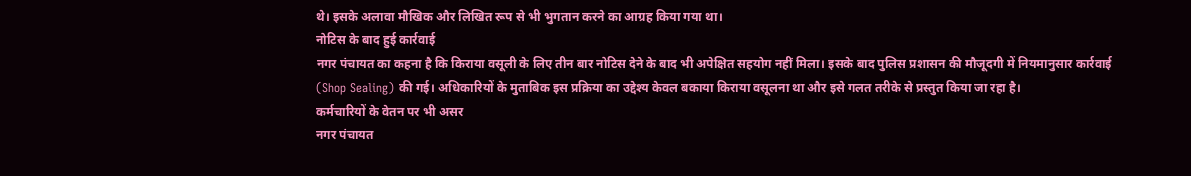थे। इसके अलावा मौखिक और लिखित रूप से भी भुगतान करने का आग्रह किया गया था।
नोटिस के बाद हुई कार्रवाई
नगर पंचायत का कहना है कि किराया वसूली के लिए तीन बार नोटिस देने के बाद भी अपेक्षित सहयोग नहीं मिला। इसके बाद पुलिस प्रशासन की मौजूदगी में नियमानुसार कार्रवाई (Shop Sealing) की गई। अधिकारियों के मुताबिक इस प्रक्रिया का उद्देश्य केवल बकाया किराया वसूलना था और इसे गलत तरीके से प्रस्तुत किया जा रहा है।
कर्मचारियों के वेतन पर भी असर
नगर पंचायत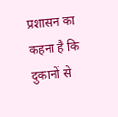प्रशासन का कहना है कि दुकानों से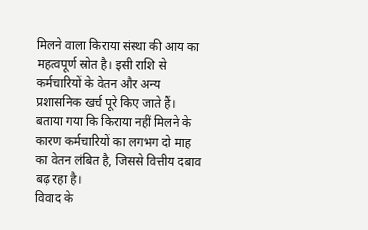मिलने वाला किराया संस्था की आय का महत्वपूर्ण स्रोत है। इसी राशि से कर्मचारियों के वेतन और अन्य प्रशासनिक खर्च पूरे किए जाते हैं। बताया गया कि किराया नहीं मिलने के कारण कर्मचारियों का लगभग दो माह का वेतन लंबित है, जिससे वित्तीय दबाव बढ़ रहा है।
विवाद के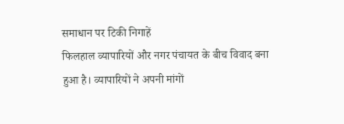समाधान पर टिकी निगाहें
फिलहाल व्यापारियों और नगर पंचायत के बीच विवाद बना हुआ है। व्यापारियों ने अपनी मांगों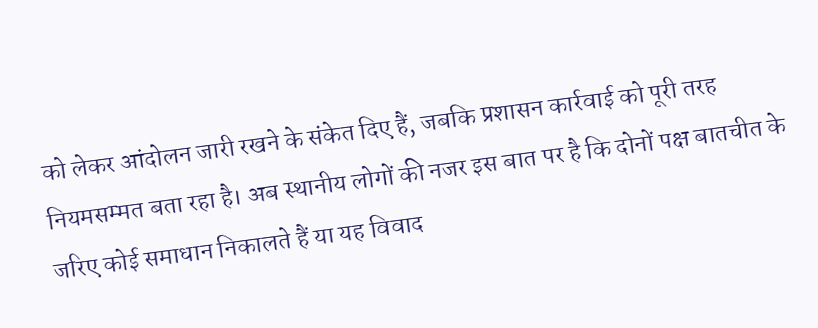को लेकर आंदोलन जारी रखने के संकेत दिए हैं, जबकि प्रशासन कार्रवाई को पूरी तरह नियमसम्मत बता रहा है। अब स्थानीय लोगों की नजर इस बात पर है कि दोनों पक्ष बातचीत के जरिए कोई समाधान निकालते हैं या यह विवाद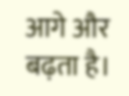आगे और बढ़ता है।